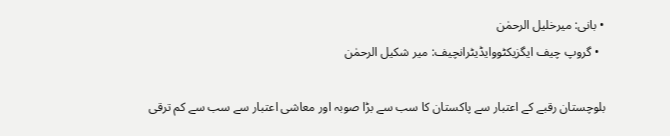• بانی: میرخلیل الرحمٰن
  • گروپ چیف ایگزیکٹووایڈیٹرانچیف: میر شکیل الرحمٰن

بلوچستان رقبے کے اعتبار سے پاکستان کا سب سے بڑا صوبہ اور معاشی اعتبار سے سب سے کم ترقی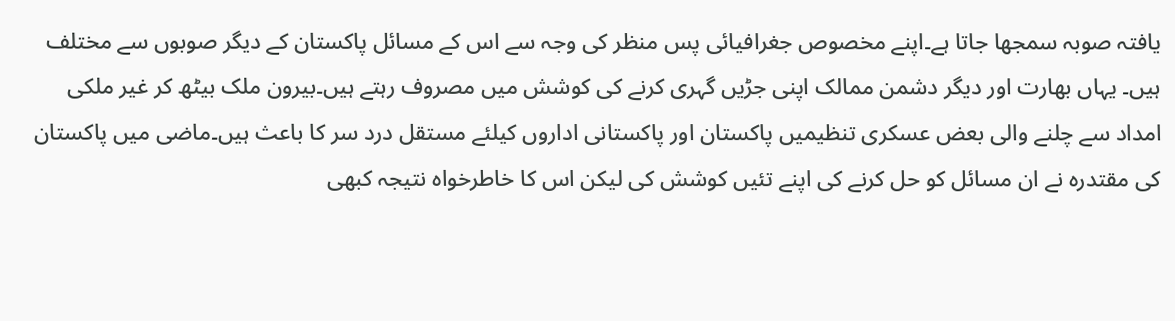یافتہ صوبہ سمجھا جاتا ہے۔اپنے مخصوص جغرافیائی پس منظر کی وجہ سے اس کے مسائل پاکستان کے دیگر صوبوں سے مختلف ہیں۔ یہاں بھارت اور دیگر دشمن ممالک اپنی جڑیں گہری کرنے کی کوشش میں مصروف رہتے ہیں۔بیرون ملک بیٹھ کر غیر ملکی امداد سے چلنے والی بعض عسکری تنظیمیں پاکستان اور پاکستانی اداروں کیلئے مستقل درد سر کا باعث ہیں۔ماضی میں پاکستان کی مقتدرہ نے ان مسائل کو حل کرنے کی اپنے تئیں کوشش کی لیکن اس کا خاطرخواہ نتیجہ کبھی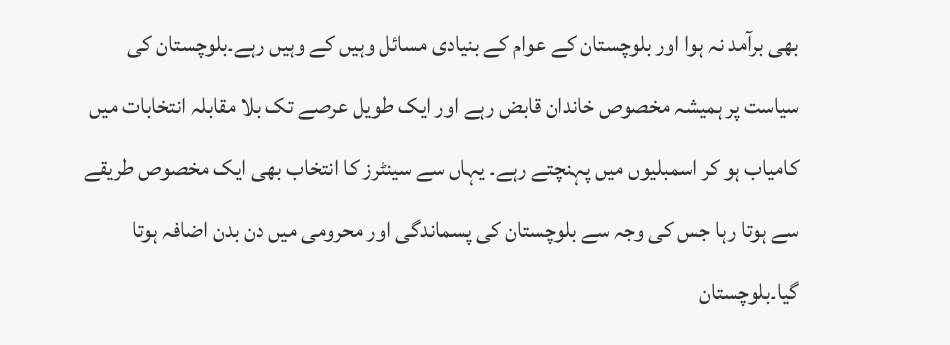بھی برآمد نہ ہوا اور بلوچستان کے عوام کے بنیادی مسائل وہیں کے وہیں رہے۔بلوچستان کی سیاست پر ہمیشہ مخصوص خاندان قابض رہے اور ایک طویل عرصے تک بلا مقابلہ انتخابات میں کامیاب ہو کر اسمبلیوں میں پہنچتے رہے۔ یہاں سے سینٹرز کا انتخاب بھی ایک مخصوص طریقے سے ہوتا رہا جس کی وجہ سے بلوچستان کی پسماندگی اور محرومی میں دن بدن اضافہ ہوتا گیا۔بلوچستان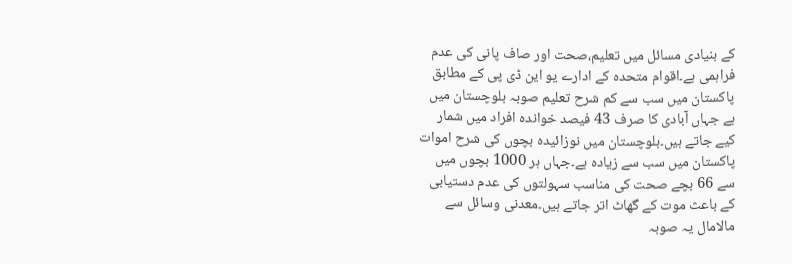کے بنیادی مسائل میں تعلیم،صحت اور صاف پانی کی عدم فراہمی ہے۔اقوام متحدہ کے ادارے یو این ڈی پی کے مطابق پاکستان میں سب سے کم شرح تعلیم صوبہ بلوچستان میں ہے جہاں آبادی کا صرف 43 فیصد خواندہ افراد میں شمار کیے جاتے ہیں۔بلوچستان میں نوزائیدہ بچوں کی شرح اموات پاکستان میں سب سے زیادہ ہے۔جہاں ہر 1000 بچوں میں سے 66 بچے صحت کی مناسب سہولتوں کی عدم دستیابی کے باعث موت کے گھاٹ اتر جاتے ہیں۔معدنی وسائل سے مالامال یہ صوبہ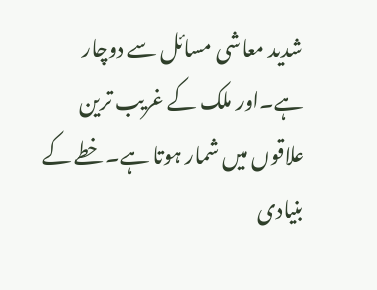شدید معاشی مسائل سے دوچار ہے۔اور ملک کے غریب ترین علاقوں میں شمار ہوتا ہے۔خطے کے بنیادی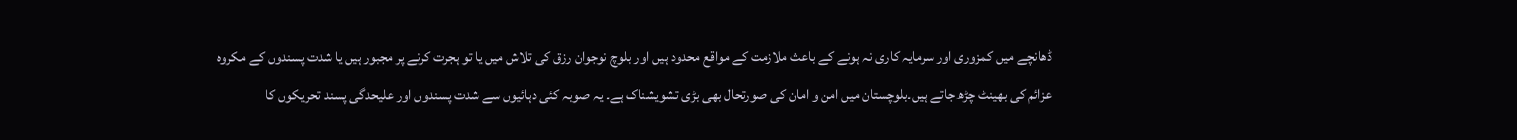ڈھانچے میں کمزوری اور سرمایہ کاری نہ ہونے کے باعث ملازمت کے مواقع محدود ہیں اور بلوچ نوجوان رزق کی تلاش میں یا تو ہجرت کرنے پر مجبور ہیں یا شدت پسندوں کے مکروہ عزائم کی بھینٹ چڑھ جاتے ہیں۔بلوچستان میں امن و امان کی صورتحال بھی بڑی تشویشناک ہے۔ یہ صوبہ کئی دہائیوں سے شدت پسندوں اور علیحدگی پسند تحریکوں کا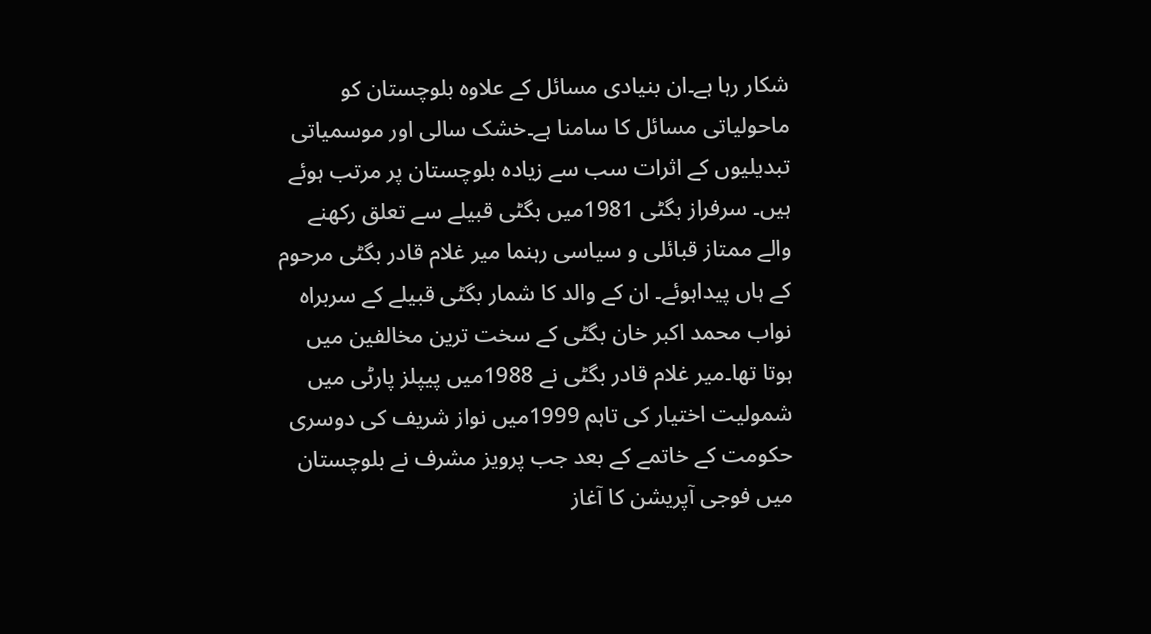شکار رہا ہے۔ان بنیادی مسائل کے علاوہ بلوچستان کو ماحولیاتی مسائل کا سامنا ہے۔خشک سالی اور موسمیاتی تبدیلیوں کے اثرات سب سے زیادہ بلوچستان پر مرتب ہوئے ہیں۔ سرفراز بگٹی 1981میں بگٹی قبیلے سے تعلق رکھنے والے ممتاز قبائلی و سیاسی رہنما میر غلام قادر بگٹی مرحوم کے ہاں پیداہوئے۔ ان کے والد کا شمار بگٹی قبیلے کے سربراہ نواب محمد اکبر خان بگٹی کے سخت ترین مخالفین میں ہوتا تھا۔میر غلام قادر بگٹی نے 1988میں پیپلز پارٹی میں شمولیت اختیار کی تاہم 1999میں نواز شریف کی دوسری حکومت کے خاتمے کے بعد جب پرویز مشرف نے بلوچستان میں فوجی آپریشن کا آغاز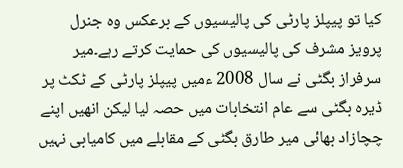کیا تو پیپلز پارٹی کی پالیسیوں کے برعکس وہ جنرل پرویز مشرف کی پالیسیوں کی حمایت کرتے رہے۔میر سرفراز بگٹی نے سال 2008 ءمیں پیپلز پارٹی کے ٹکٹ پر ڈیرہ بگٹی سے عام انتخابات میں حصہ لیا لیکن انھیں اپنے چچازاد بھائی میر طارق بگٹی کے مقابلے میں کامیابی نہیں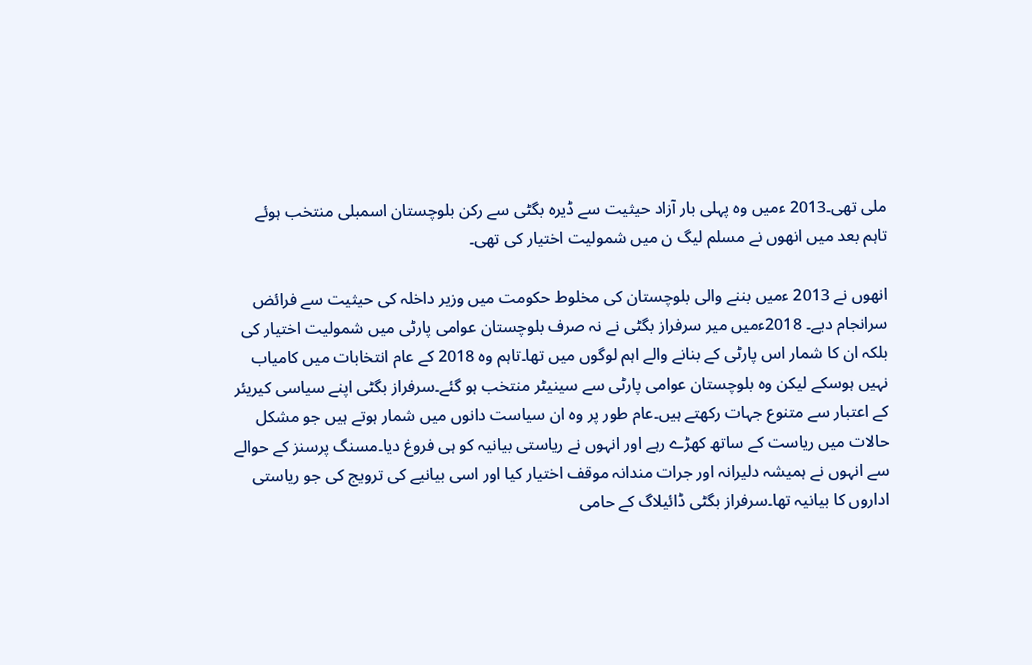ملی تھی۔2013 ءمیں وہ پہلی بار آزاد حیثیت سے ڈیرہ بگٹی سے رکن بلوچستان اسمبلی منتخب ہوئے تاہم بعد میں انھوں نے مسلم لیگ ن میں شمولیت اختیار کی تھی۔

انھوں نے 2013 ءمیں بننے والی بلوچستان کی مخلوط حکومت میں وزیر داخلہ کی حیثیت سے فرائض سرانجام دیے۔ 2018ءمیں میر سرفراز بگٹی نے نہ صرف بلوچستان عوامی پارٹی میں شمولیت اختیار کی بلکہ ان کا شمار اس پارٹی کے بنانے والے اہم لوگوں میں تھا۔تاہم وہ 2018 کے عام انتخابات میں کامیاب نہیں ہوسکے لیکن وہ بلوچستان عوامی پارٹی سے سینیٹر منتخب ہو گئے۔سرفراز بگٹی اپنے سیاسی کیریئر کے اعتبار سے متنوع جہات رکھتے ہیں۔عام طور پر وہ ان سیاست دانوں میں شمار ہوتے ہیں جو مشکل حالات میں ریاست کے ساتھ کھڑے رہے اور انہوں نے ریاستی بیانیہ کو ہی فروغ دیا۔مسنگ پرسنز کے حوالے سے انہوں نے ہمیشہ دلیرانہ اور جرات مندانہ موقف اختیار کیا اور اسی بیانیے کی ترویج کی جو ریاستی اداروں کا بیانیہ تھا۔سرفراز بگٹی ڈائیلاگ کے حامی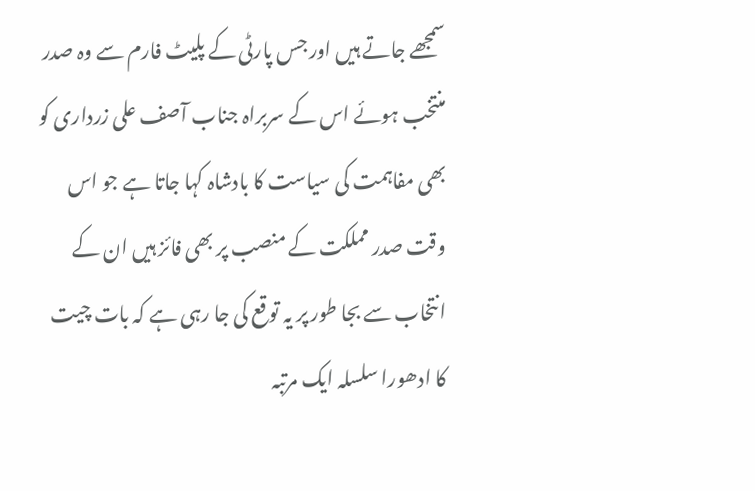سمجھے جاتے ہیں اور جس پارٹی کے پلیٹ فارم سے وہ صدر منتخب ہوئے اس کے سربراہ جناب آصف علی زرداری کو بھی مفاہمت کی سیاست کا بادشاہ کہا جاتا ہے جو اس وقت صدر مملکت کے منصب پر بھی فائز ہیں ان کے انتخاب سے بجا طور پر یہ توقع کی جا رہی ہے کہ بات چیت کا ادھورا سلسلہ ایک مرتبہ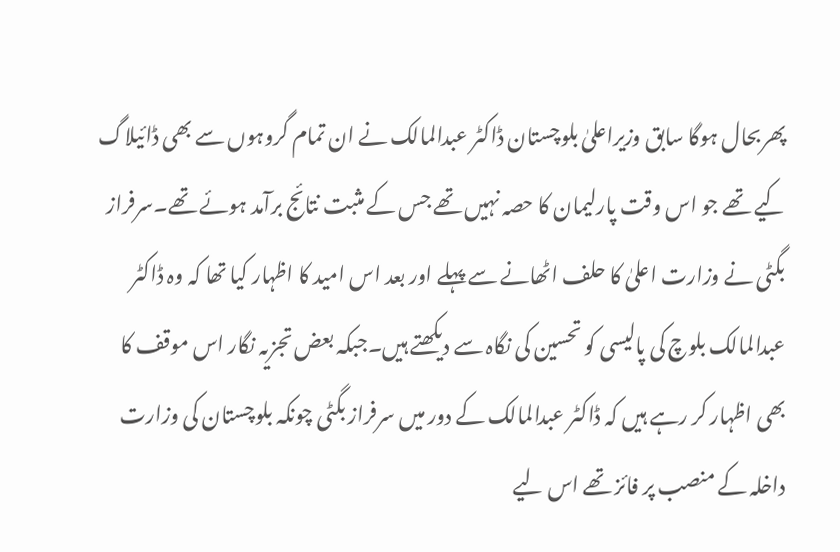پھربحال ہوگا سابق وزیراعلیٰ بلوچستان ڈاکٹر عبدالمالک نے ان تمام گروہوں سے بھی ڈائیلاگ کیے تھے جو اس وقت پارلیمان کا حصہ نہیں تھے جس کے مثبت نتائج برآمد ہوئے تھے۔سرفراز بگٹی نے وزارت اعلیٰ کا حلف اٹھانے سے پہلے اور بعد اس امید کا اظہار کیا تھا کہ وہ ڈاکٹر عبدالمالک بلوچ کی پالیسی کو تحسین کی نگاہ سے دیکھتے ہیں۔جبکہ بعض تجزیہ نگار اس موقف کا بھی اظہار کر رہے ہیں کہ ڈاکٹر عبدالمالک کے دور میں سرفراز بگٹی چونکہ بلوچستان کی وزارت داخلہ کے منصب پر فائز تھے اس لیے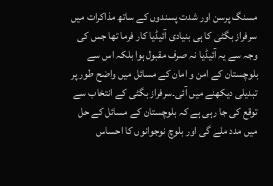مسنگ پرسن اور شدت پسندوں کے ساتھ مذاکرات میں سرفراز بگٹی کا ہی بنیادی آئیڈیا کار فرما تھا جس کی وجہ سے یہ آئیڈیا نہ صرف مقبول ہوا بلکہ اس سے بلوچستان کے امن و امان کے مسائل میں واضح طور پر تبدیلی دیکھنے میں آئی۔سرفراز بگٹی کے انتخاب سے توقع کی جا رہی ہے کہ بلوچستان کے مسائل کے حل میں مدد ملے گی اور بلوچ نوجوانوں کا احساس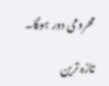محرومی دور ہوگا۔

تازہ ترین